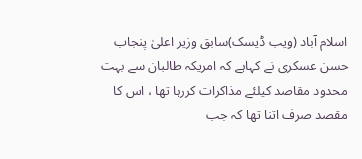اسلام آباد (ویب ڈیسک)سابق وزیر اعلیٰ پنجاب حسن عسکری نے کہاہے کہ امریکہ طالبان سے بہت محدود مقاصد کیلئے مذاکرات کررہا تھا ، اس کا مقصد صرف اتنا تھا کہ جب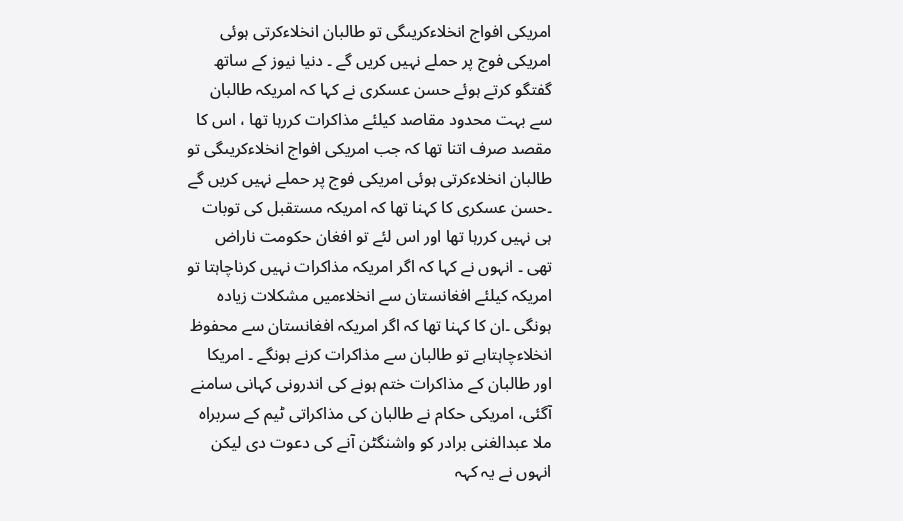امریکی افواج انخلاءکریںگی تو طالبان انخلاءکرتی ہوئی امریکی فوج پر حملے نہیں کریں گے ۔ دنیا نیوز کے ساتھ گفتگو کرتے ہوئے حسن عسکری نے کہا کہ امریکہ طالبان سے بہت محدود مقاصد کیلئے مذاکرات کررہا تھا ، اس کا مقصد صرف اتنا تھا کہ جب امریکی افواج انخلاءکریںگی تو طالبان انخلاءکرتی ہوئی امریکی فوج پر حملے نہیں کریں گے ۔حسن عسکری کا کہنا تھا کہ امریکہ مستقبل کی توبات ہی نہیں کررہا تھا اور اس لئے تو افغان حکومت ناراض تھی ۔ انہوں نے کہا کہ اگر امریکہ مذاکرات نہیں کرناچاہتا تو امریکہ کیلئے افغانستان سے انخلاءمیں مشکلات زیادہ ہونگی ۔ان کا کہنا تھا کہ اگر امریکہ افغانستان سے محفوظ انخلاءچاہتاہے تو طالبان سے مذاکرات کرنے ہونگے ۔ امریکا اور طالبان کے مذاکرات ختم ہونے کی اندرونی کہانی سامنے آگئی، امریکی حکام نے طالبان کی مذاکراتی ٹیم کے سربراہ ملا عبدالغنی برادر کو واشنگٹن آنے کی دعوت دی لیکن انہوں نے یہ کہہ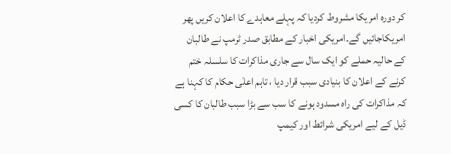کر دورہ امریکا مشروط کردیا کہ پہلے معاہدے کا اعلان کریں پھر امریکاجائیں گے۔امریکی اخبار کے مطابق صدر ٹرمپ نے طالبان کے حالیہ حملے کو ایک سال سے جاری مذاکرات کا سلسلہ ختم کرنے کے اعلان کا بنیادی سبب قرار دیا ، تاہم اعلٰی حکام کا کہنا ہے کہ مذاکرات کی راہ مسدود ہونے کا سب سے بڑا سبب طالبان کا کسی ڈیل کے لیے امریکی شرائط اور کیمپ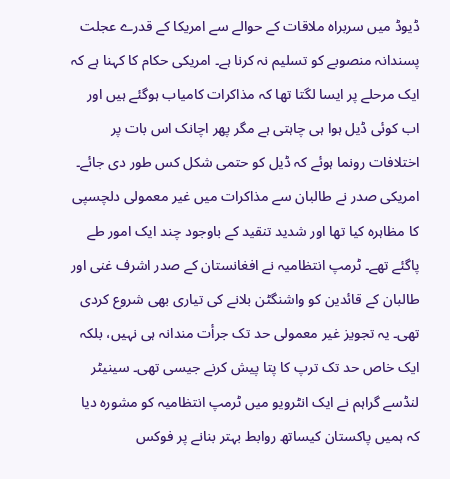ڈیوڈ میں سربراہ ملاقات کے حوالے سے امریکا کے قدرے عجلت پسندانہ منصوبے کو تسلیم نہ کرنا ہے۔ امریکی حکام کا کہنا ہے کہ ایک مرحلے پر ایسا لگتا تھا کہ مذاکرات کامیاب ہوگئے ہیں اور اب کوئی ڈیل ہوا ہی چاہتی ہے مگر پھر اچانک اس بات پر اختلافات رونما ہوئے کہ ڈیل کو حتمی شکل کس طور دی جائے۔ امریکی صدر نے طالبان سے مذاکرات میں غیر معمولی دلچسپی کا مظاہرہ کیا تھا اور شدید تنقید کے باوجود چند ایک امور طے پاگئے تھے۔ ٹرمپ انتظامیہ نے افغانستان کے صدر اشرف غنی اور طالبان کے قائدین کو واشنگٹن بلانے کی تیاری بھی شروع کردی تھی۔ یہ تجویز غیر معمولی حد تک جرأت مندانہ ہی نہیں، بلکہ ایک خاص حد تک ترپ کا پتا پیش کرنے جیسی تھی۔ سینیٹر لنڈسے گراہم نے ایک انٹرویو میں ٹرمپ انتظامیہ کو مشورہ دیا کہ ہمیں پاکستان کیساتھ روابط بہتر بنانے پر فوکس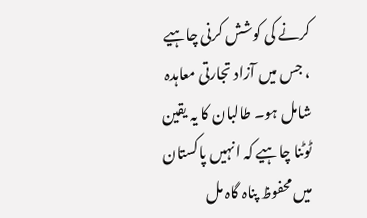کرنے کی کوشش کرنی چاہیے ، جس میں آزاد تجارتی معاہدہ شامل ہو۔ طالبان کا یہ یقین ٹوٹنا چاہیے کہ انہیں پاکستان میں محفوظ پناہ گاہ مل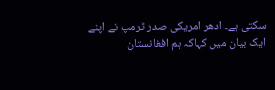سکتی ہے۔ ادھر امریکی صدر ٹرمپ نے اپنے ایک بیان میں کہاکہ ہم افغانستان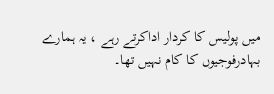میں پولیس کا کردار اداکرتے رہے ، یہ ہمارے بہادرفوجیوں کا کام نہیں تھا۔